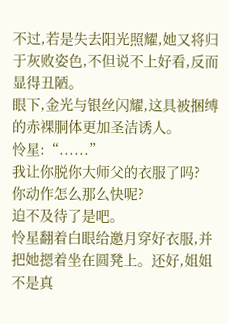不过,若是失去阳光照耀,她又将归于灰败姿色,不但说不上好看,反而显得丑陋。
眼下,金光与银丝闪耀,这具被捆缚的赤裸胴体更加圣洁诱人。
怜星:“......”
我让你脱你大师父的衣服了吗?
你动作怎么那么快呢?
迫不及待了是吧。
怜星翻着白眼给邀月穿好衣服,并把她摁着坐在圆凳上。还好,姐姐不是真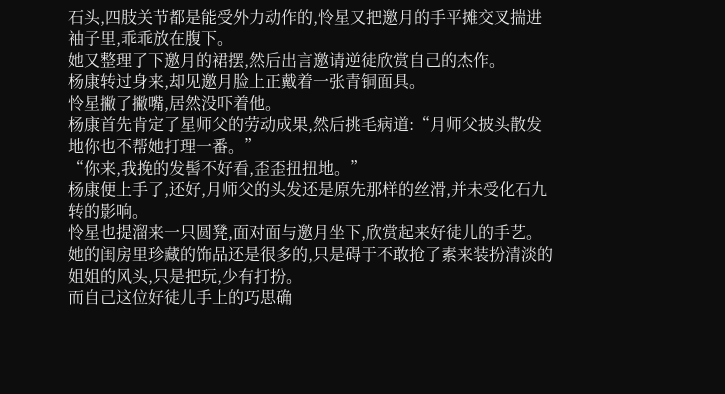石头,四肢关节都是能受外力动作的,怜星又把邀月的手平摊交叉揣进袖子里,乖乖放在腹下。
她又整理了下邀月的裙摆,然后出言邀请逆徒欣赏自己的杰作。
杨康转过身来,却见邀月脸上正戴着一张青铜面具。
怜星撇了撇嘴,居然没吓着他。
杨康首先肯定了星师父的劳动成果,然后挑毛病道:“月师父披头散发地你也不帮她打理一番。”
“你来,我挽的发髻不好看,歪歪扭扭地。”
杨康便上手了,还好,月师父的头发还是原先那样的丝滑,并未受化石九转的影响。
怜星也提溜来一只圆凳,面对面与邀月坐下,欣赏起来好徒儿的手艺。
她的闺房里珍藏的饰品还是很多的,只是碍于不敢抢了素来装扮清淡的姐姐的风头,只是把玩,少有打扮。
而自己这位好徒儿手上的巧思确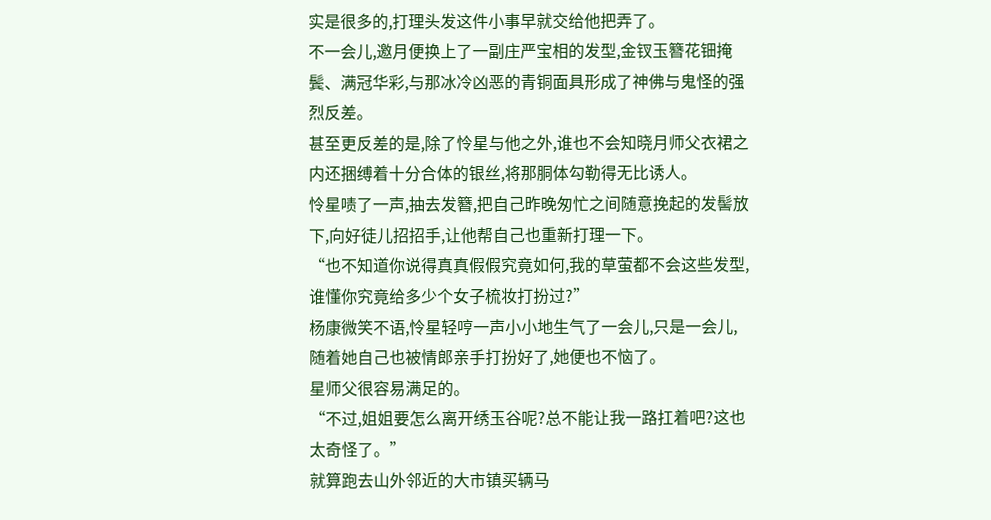实是很多的,打理头发这件小事早就交给他把弄了。
不一会儿,邀月便换上了一副庄严宝相的发型,金钗玉簪花钿掩鬓、满冠华彩,与那冰冷凶恶的青铜面具形成了神佛与鬼怪的强烈反差。
甚至更反差的是,除了怜星与他之外,谁也不会知晓月师父衣裙之内还捆缚着十分合体的银丝,将那胴体勾勒得无比诱人。
怜星啧了一声,抽去发簪,把自己昨晚匆忙之间随意挽起的发髻放下,向好徒儿招招手,让他帮自己也重新打理一下。
“也不知道你说得真真假假究竟如何,我的草萤都不会这些发型,谁懂你究竟给多少个女子梳妆打扮过?”
杨康微笑不语,怜星轻哼一声小小地生气了一会儿,只是一会儿,随着她自己也被情郎亲手打扮好了,她便也不恼了。
星师父很容易满足的。
“不过,姐姐要怎么离开绣玉谷呢?总不能让我一路扛着吧?这也太奇怪了。”
就算跑去山外邻近的大市镇买辆马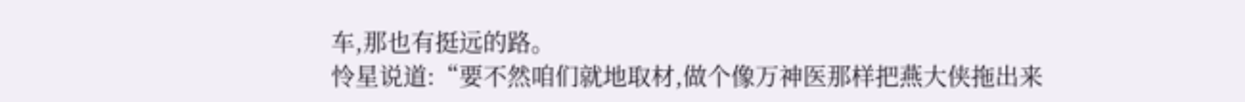车,那也有挺远的路。
怜星说道:“要不然咱们就地取材,做个像万神医那样把燕大侠拖出来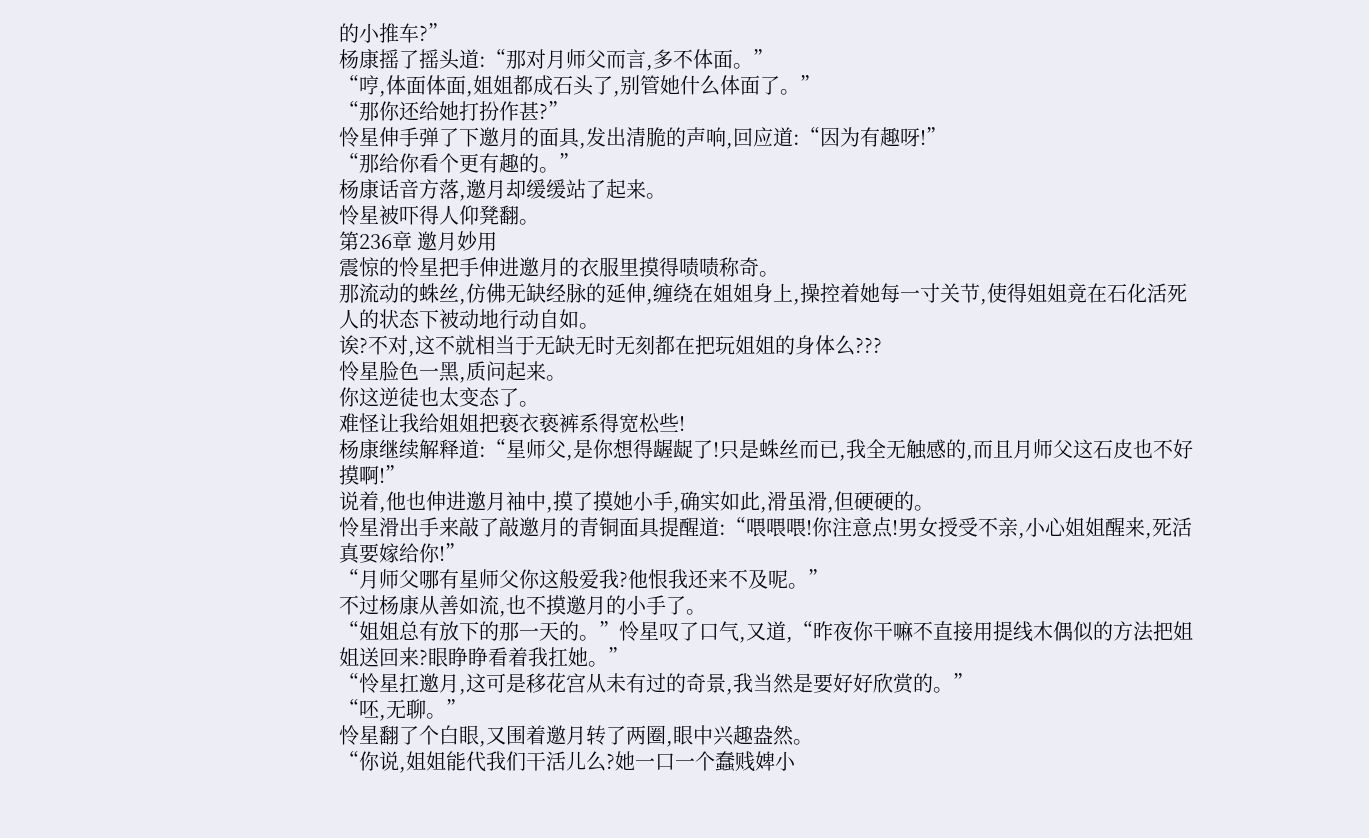的小推车?”
杨康摇了摇头道:“那对月师父而言,多不体面。”
“哼,体面体面,姐姐都成石头了,别管她什么体面了。”
“那你还给她打扮作甚?”
怜星伸手弹了下邀月的面具,发出清脆的声响,回应道:“因为有趣呀!”
“那给你看个更有趣的。”
杨康话音方落,邀月却缓缓站了起来。
怜星被吓得人仰凳翻。
第236章 邀月妙用
震惊的怜星把手伸进邀月的衣服里摸得啧啧称奇。
那流动的蛛丝,仿佛无缺经脉的延伸,缠绕在姐姐身上,操控着她每一寸关节,使得姐姐竟在石化活死人的状态下被动地行动自如。
诶?不对,这不就相当于无缺无时无刻都在把玩姐姐的身体么???
怜星脸色一黑,质问起来。
你这逆徒也太变态了。
难怪让我给姐姐把亵衣亵裤系得宽松些!
杨康继续解释道:“星师父,是你想得龌龊了!只是蛛丝而已,我全无触感的,而且月师父这石皮也不好摸啊!”
说着,他也伸进邀月袖中,摸了摸她小手,确实如此,滑虽滑,但硬硬的。
怜星滑出手来敲了敲邀月的青铜面具提醒道:“喂喂喂!你注意点!男女授受不亲,小心姐姐醒来,死活真要嫁给你!”
“月师父哪有星师父你这般爱我?他恨我还来不及呢。”
不过杨康从善如流,也不摸邀月的小手了。
“姐姐总有放下的那一天的。”怜星叹了口气,又道,“昨夜你干嘛不直接用提线木偶似的方法把姐姐送回来?眼睁睁看着我扛她。”
“怜星扛邀月,这可是移花宫从未有过的奇景,我当然是要好好欣赏的。”
“呸,无聊。”
怜星翻了个白眼,又围着邀月转了两圈,眼中兴趣盎然。
“你说,姐姐能代我们干活儿么?她一口一个蠢贱婢小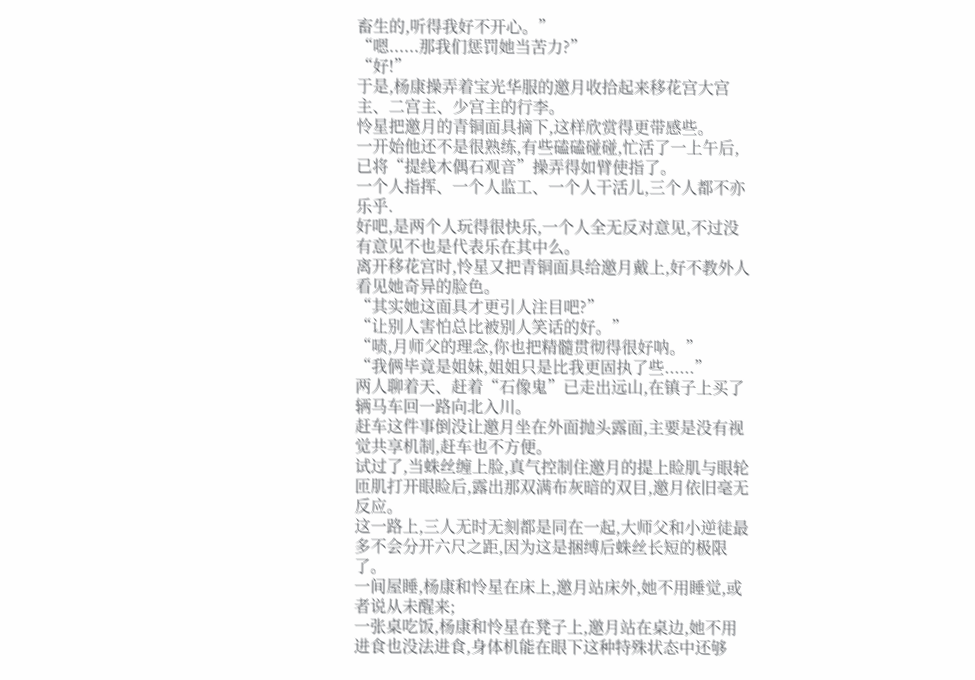畜生的,听得我好不开心。”
“嗯......那我们惩罚她当苦力?”
“好!”
于是,杨康操弄着宝光华服的邀月收拾起来移花宫大宫主、二宫主、少宫主的行李。
怜星把邀月的青铜面具摘下,这样欣赏得更带感些。
一开始他还不是很熟练,有些磕磕碰碰,忙活了一上午后,已将“提线木偶石观音”操弄得如臂使指了。
一个人指挥、一个人监工、一个人干活儿,三个人都不亦乐乎.
好吧,是两个人玩得很快乐,一个人全无反对意见,不过没有意见不也是代表乐在其中么。
离开移花宫时,怜星又把青铜面具给邀月戴上,好不教外人看见她奇异的脸色。
“其实她这面具才更引人注目吧?”
“让别人害怕总比被别人笑话的好。”
“啧,月师父的理念,你也把精髓贯彻得很好呐。”
“我俩毕竟是姐妹,姐姐只是比我更固执了些......”
两人聊着天、赶着“石像鬼”已走出远山,在镇子上买了辆马车回一路向北入川。
赶车这件事倒没让邀月坐在外面抛头露面,主要是没有视觉共享机制,赶车也不方便。
试过了,当蛛丝缠上脸,真气控制住邀月的提上睑肌与眼轮匝肌打开眼睑后,露出那双满布灰暗的双目,邀月依旧毫无反应。
这一路上,三人无时无刻都是同在一起,大师父和小逆徒最多不会分开六尺之距,因为这是捆缚后蛛丝长短的极限了。
一间屋睡,杨康和怜星在床上,邀月站床外,她不用睡觉,或者说从未醒来;
一张桌吃饭,杨康和怜星在凳子上,邀月站在桌边,她不用进食也没法进食,身体机能在眼下这种特殊状态中还够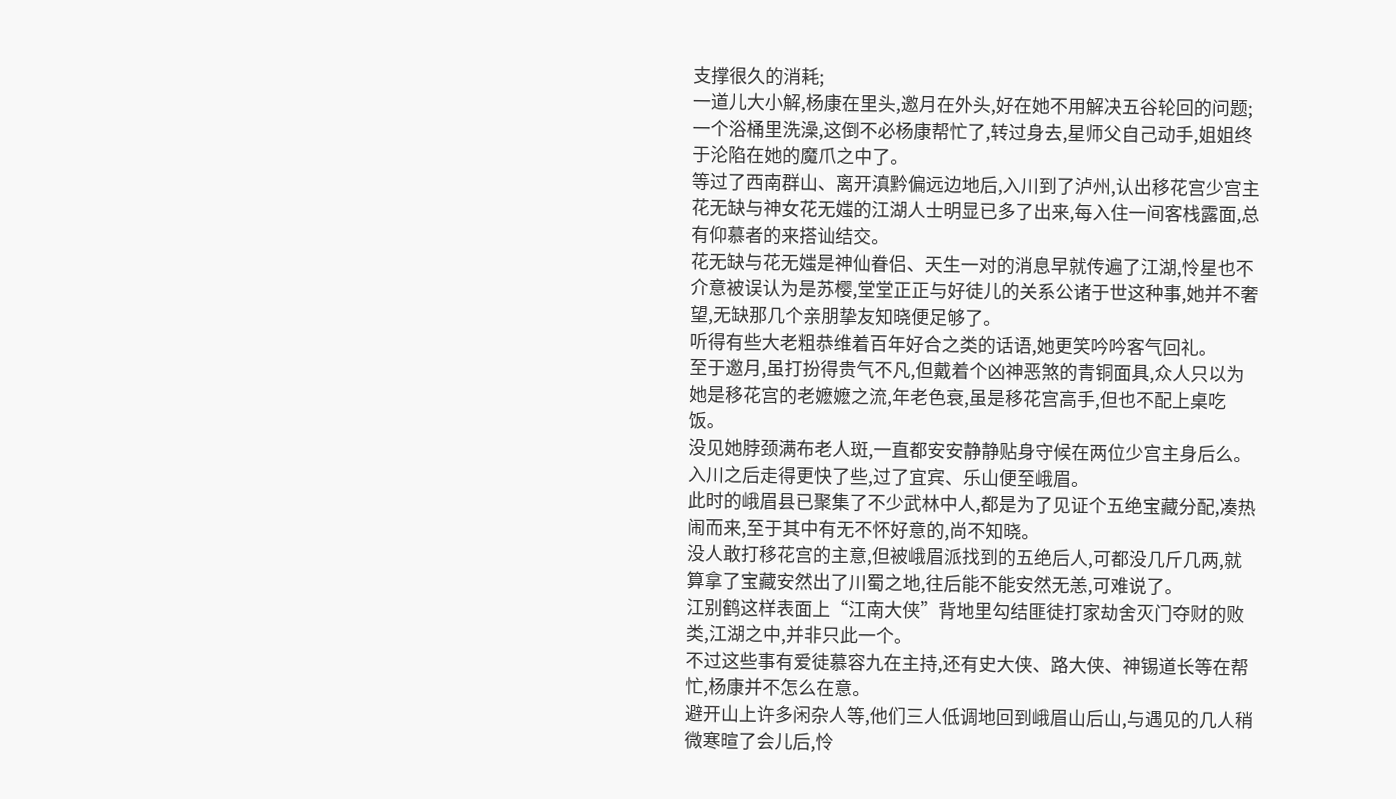支撑很久的消耗;
一道儿大小解,杨康在里头,邀月在外头,好在她不用解决五谷轮回的问题;
一个浴桶里洗澡,这倒不必杨康帮忙了,转过身去,星师父自己动手,姐姐终于沦陷在她的魔爪之中了。
等过了西南群山、离开滇黔偏远边地后,入川到了泸州,认出移花宫少宫主花无缺与神女花无媸的江湖人士明显已多了出来,每入住一间客栈露面,总有仰慕者的来搭讪结交。
花无缺与花无媸是神仙眷侣、天生一对的消息早就传遍了江湖,怜星也不介意被误认为是苏樱,堂堂正正与好徒儿的关系公诸于世这种事,她并不奢望,无缺那几个亲朋挚友知晓便足够了。
听得有些大老粗恭维着百年好合之类的话语,她更笑吟吟客气回礼。
至于邀月,虽打扮得贵气不凡,但戴着个凶神恶煞的青铜面具,众人只以为她是移花宫的老嬷嬷之流,年老色衰,虽是移花宫高手,但也不配上桌吃饭。
没见她脖颈满布老人斑,一直都安安静静贴身守候在两位少宫主身后么。
入川之后走得更快了些,过了宜宾、乐山便至峨眉。
此时的峨眉县已聚集了不少武林中人,都是为了见证个五绝宝藏分配,凑热闹而来,至于其中有无不怀好意的,尚不知晓。
没人敢打移花宫的主意,但被峨眉派找到的五绝后人,可都没几斤几两,就算拿了宝藏安然出了川蜀之地,往后能不能安然无恙,可难说了。
江别鹤这样表面上“江南大侠”背地里勾结匪徒打家劫舍灭门夺财的败类,江湖之中,并非只此一个。
不过这些事有爱徒慕容九在主持,还有史大侠、路大侠、神锡道长等在帮忙,杨康并不怎么在意。
避开山上许多闲杂人等,他们三人低调地回到峨眉山后山,与遇见的几人稍微寒暄了会儿后,怜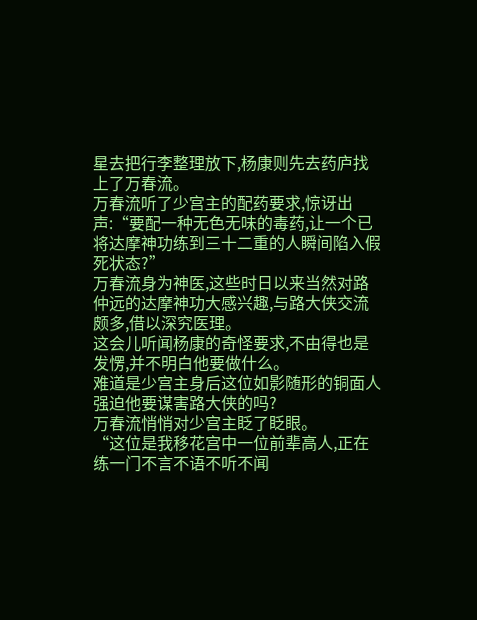星去把行李整理放下,杨康则先去药庐找上了万春流。
万春流听了少宫主的配药要求,惊讶出声:“要配一种无色无味的毒药,让一个已将达摩神功练到三十二重的人瞬间陷入假死状态?”
万春流身为神医,这些时日以来当然对路仲远的达摩神功大感兴趣,与路大侠交流颇多,借以深究医理。
这会儿听闻杨康的奇怪要求,不由得也是发愣,并不明白他要做什么。
难道是少宫主身后这位如影随形的铜面人强迫他要谋害路大侠的吗?
万春流悄悄对少宫主眨了眨眼。
“这位是我移花宫中一位前辈高人,正在练一门不言不语不听不闻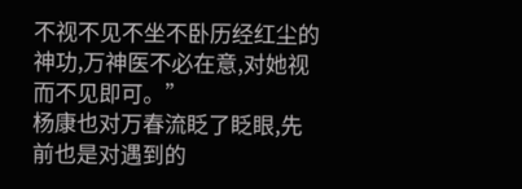不视不见不坐不卧历经红尘的神功,万神医不必在意,对她视而不见即可。”
杨康也对万春流眨了眨眼,先前也是对遇到的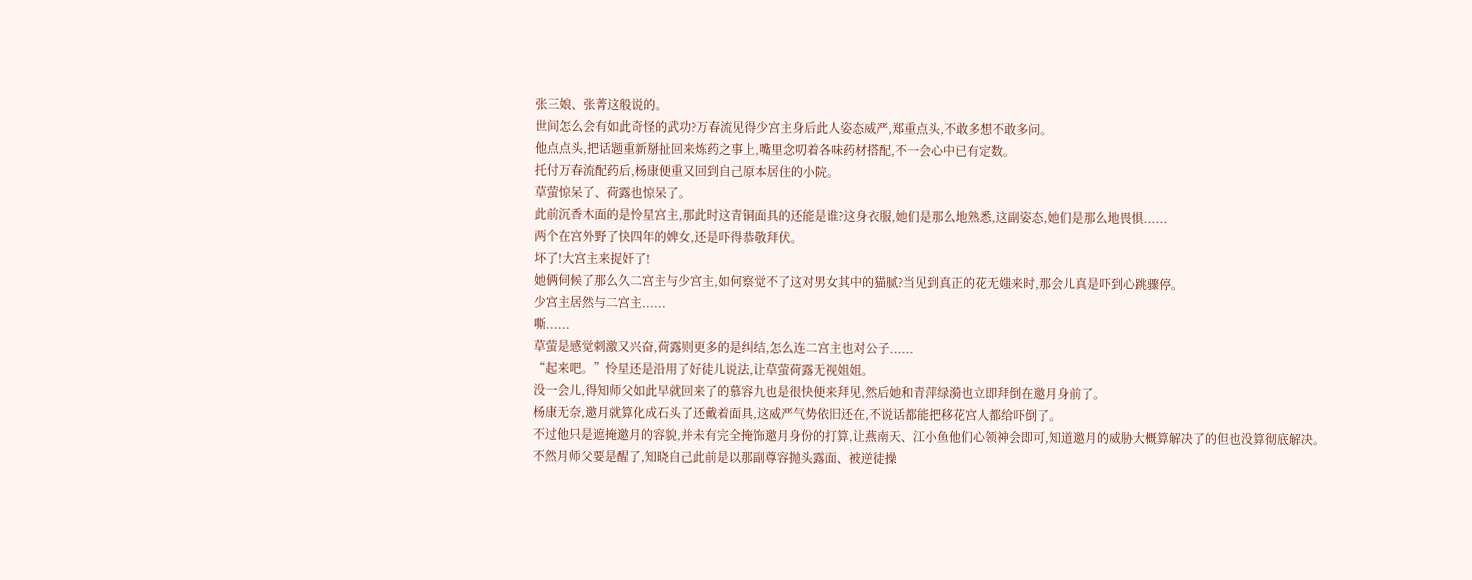张三娘、张菁这般说的。
世间怎么会有如此奇怪的武功?万春流见得少宫主身后此人姿态威严,郑重点头,不敢多想不敢多问。
他点点头,把话题重新掰扯回来炼药之事上,嘴里念叨着各味药材搭配,不一会心中已有定数。
托付万春流配药后,杨康便重又回到自己原本居住的小院。
草萤惊呆了、荷露也惊呆了。
此前沉香木面的是怜星宫主,那此时这青铜面具的还能是谁?这身衣服,她们是那么地熟悉,这副姿态,她们是那么地畏惧......
两个在宫外野了快四年的婢女,还是吓得恭敬拜伏。
坏了!大宫主来捉奸了!
她俩伺候了那么久二宫主与少宫主,如何察觉不了这对男女其中的猫腻?当见到真正的花无媸来时,那会儿真是吓到心跳骤停。
少宫主居然与二宫主......
嘶......
草萤是感觉刺激又兴奋,荷露则更多的是纠结,怎么连二宫主也对公子......
“起来吧。”怜星还是沿用了好徒儿说法,让草萤荷露无视姐姐。
没一会儿,得知师父如此早就回来了的慕容九也是很快便来拜见,然后她和青萍绿漪也立即拜倒在邀月身前了。
杨康无奈,邀月就算化成石头了还戴着面具,这威严气势依旧还在,不说话都能把移花宫人都给吓倒了。
不过他只是遮掩邀月的容貌,并未有完全掩饰邀月身份的打算,让燕南天、江小鱼他们心领神会即可,知道邀月的威胁大概算解决了的但也没算彻底解决。
不然月师父要是醒了,知晓自己此前是以那副尊容抛头露面、被逆徒操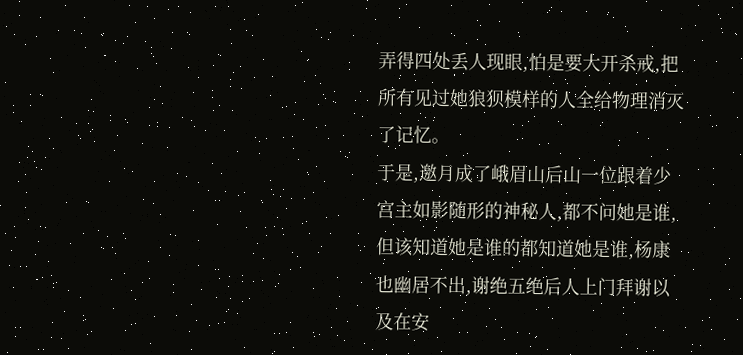弄得四处丢人现眼,怕是要大开杀戒,把所有见过她狼狈模样的人全给物理消灭了记忆。
于是,邀月成了峨眉山后山一位跟着少宫主如影随形的神秘人,都不问她是谁,但该知道她是谁的都知道她是谁,杨康也幽居不出,谢绝五绝后人上门拜谢以及在安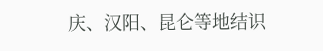庆、汉阳、昆仑等地结识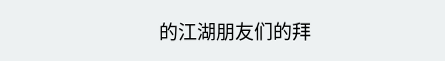的江湖朋友们的拜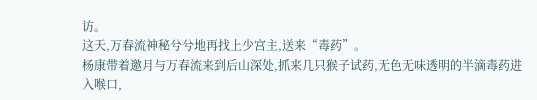访。
这天,万春流神秘兮兮地再找上少宫主,送来“毒药”。
杨康带着邀月与万春流来到后山深处,抓来几只猴子试药,无色无味透明的半滴毒药进入喉口,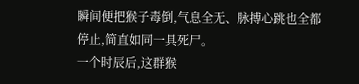瞬间便把猴子毒倒,气息全无、脉搏心跳也全都停止,简直如同一具死尸。
一个时辰后,这群猴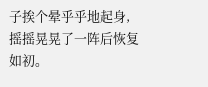子挨个晕乎乎地起身,摇摇晃晃了一阵后恢复如初。